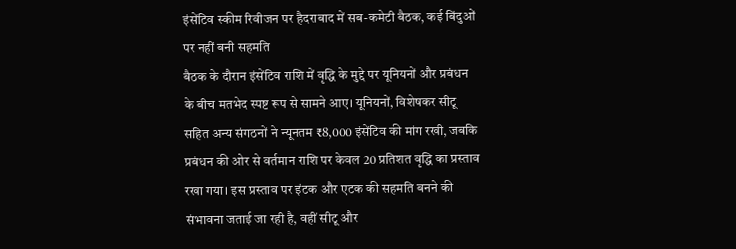इंसेंटिव स्कीम रिवीजन पर हैदराबाद में सब-कमेटी बैठक, कई बिंदुओं पर नहीं बनी सहमति
बैठक के दौरान इंसेंटिव राशि में वृद्धि के मुद्दे पर यूनियनों और प्रबंधन के बीच मतभेद स्पष्ट रूप से सामने आए। यूनियनों, विशेषकर सीटू सहित अन्य संगठनों ने न्यूनतम ₹8,000 इंसेंटिव की मांग रखी, जबकि प्रबंधन की ओर से वर्तमान राशि पर केवल 20 प्रतिशत वृद्धि का प्रस्ताव रखा गया। इस प्रस्ताव पर इंटक और एटक की सहमति बनने की संभावना जताई जा रही है, वहीं सीटू और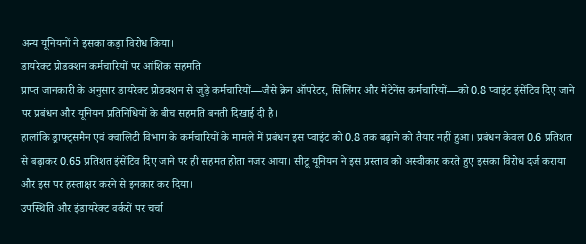अन्य यूनियनों ने इसका कड़ा विरोध किया।
डायरेक्ट प्रोडक्शन कर्मचारियों पर आंशिक सहमति
प्राप्त जानकारी के अनुसार डायरेक्ट प्रोडक्शन से जुड़े कर्मचारियों—जैसे क्रेन ऑपरेटर, सिलिंगर और मेंटेनेंस कर्मचारियों—को 0.8 प्वाइंट इंसेंटिव दिए जाने पर प्रबंधन और यूनियन प्रतिनिधियों के बीच सहमति बनती दिखाई दी है।
हालांकि ड्राफ्ट्समैन एवं क्वालिटी विभाग के कर्मचारियों के मामले में प्रबंधन इस प्वाइंट को 0.8 तक बढ़ाने को तैयार नहीं हुआ। प्रबंधन केवल 0.6 प्रतिशत से बढ़ाकर 0.65 प्रतिशत इंसेंटिव दिए जाने पर ही सहमत होता नजर आया। सीटू यूनियन ने इस प्रस्ताव को अस्वीकार करते हुए इसका विरोध दर्ज कराया और इस पर हस्ताक्षर करने से इनकार कर दिया।
उपस्थिति और इंडायरेक्ट वर्करों पर चर्चा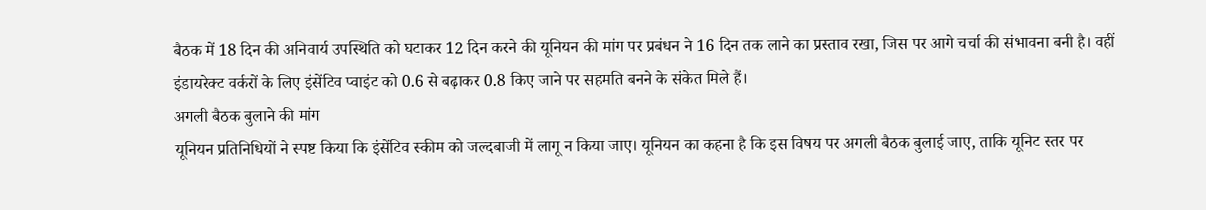बैठक में 18 दिन की अनिवार्य उपस्थिति को घटाकर 12 दिन करने की यूनियन की मांग पर प्रबंधन ने 16 दिन तक लाने का प्रस्ताव रखा, जिस पर आगे चर्चा की संभावना बनी है। वहीं इंडायरेक्ट वर्करों के लिए इंसेंटिव प्वाइंट को 0.6 से बढ़ाकर 0.8 किए जाने पर सहमति बनने के संकेत मिले हैं।
अगली बैठक बुलाने की मांग
यूनियन प्रतिनिधियों ने स्पष्ट किया कि इंसेंटिव स्कीम को जल्दबाजी में लागू न किया जाए। यूनियन का कहना है कि इस विषय पर अगली बैठक बुलाई जाए, ताकि यूनिट स्तर पर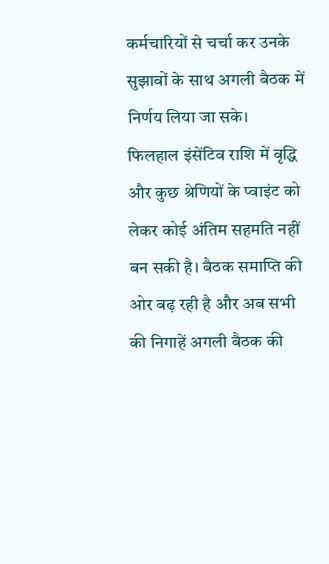कर्मचारियों से चर्चा कर उनके सुझावों के साथ अगली बैठक में निर्णय लिया जा सके।
फिलहाल इंसेंटिव राशि में वृद्धि और कुछ श्रेणियों के प्वाइंट को लेकर कोई अंतिम सहमति नहीं बन सकी है। बैठक समाप्ति की ओर बढ़ रही है और अब सभी की निगाहें अगली बैठक की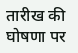तारीख की घोषणा पर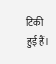टिकी हुई हैं।